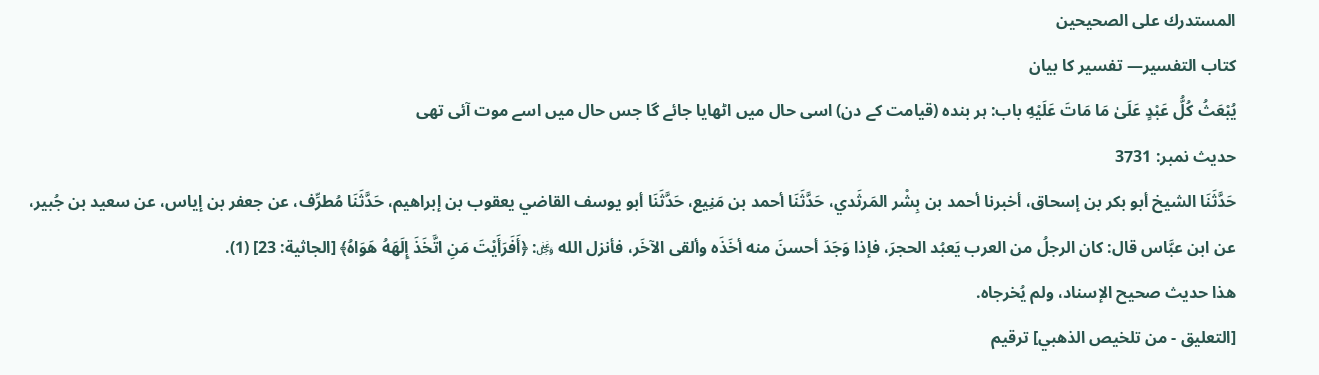المستدرك على الصحيحين
كتاب التفسير— تفسیر کا بیان
يُبْعَثُ كُلُّ عَبْدٍ عَلَىٰ مَا مَاتَ عَلَيْهِ باب: ہر بندہ (قیامت کے دن) اسی حال میں اٹھایا جائے گا جس حال میں اسے موت آئی تھی
حدیث نمبر: 3731
حَدَّثَنَا الشيخ أبو بكر بن إسحاق، أخبرنا أحمد بن بِشْر المَرثَدي، حَدَّثَنَا أحمد بن مَنِيع، حَدَّثَنَا أبو يوسف القاضي يعقوب بن إبراهيم، حَدَّثَنَا مُطرِّف، عن جعفر بن إياس، عن سعيد بن جُبير، عن ابن عبَّاس قال: كان الرجلُ من العرب يَعبُد الحجرَ، فإذا وَجَدَ أحسنَ منه أخَذَه وألقى الآخَر، فأنزل الله ﷿: ﴿أَفَرَأَيْتَ مَنِ اتَّخَذَ إِلَهَهُ هَوَاهُ﴾ [الجاثية: 23] (1).
هذا حديث صحيح الإسناد، ولم يُخرجاه.
[التعليق - من تلخيص الذهبي] ترقيم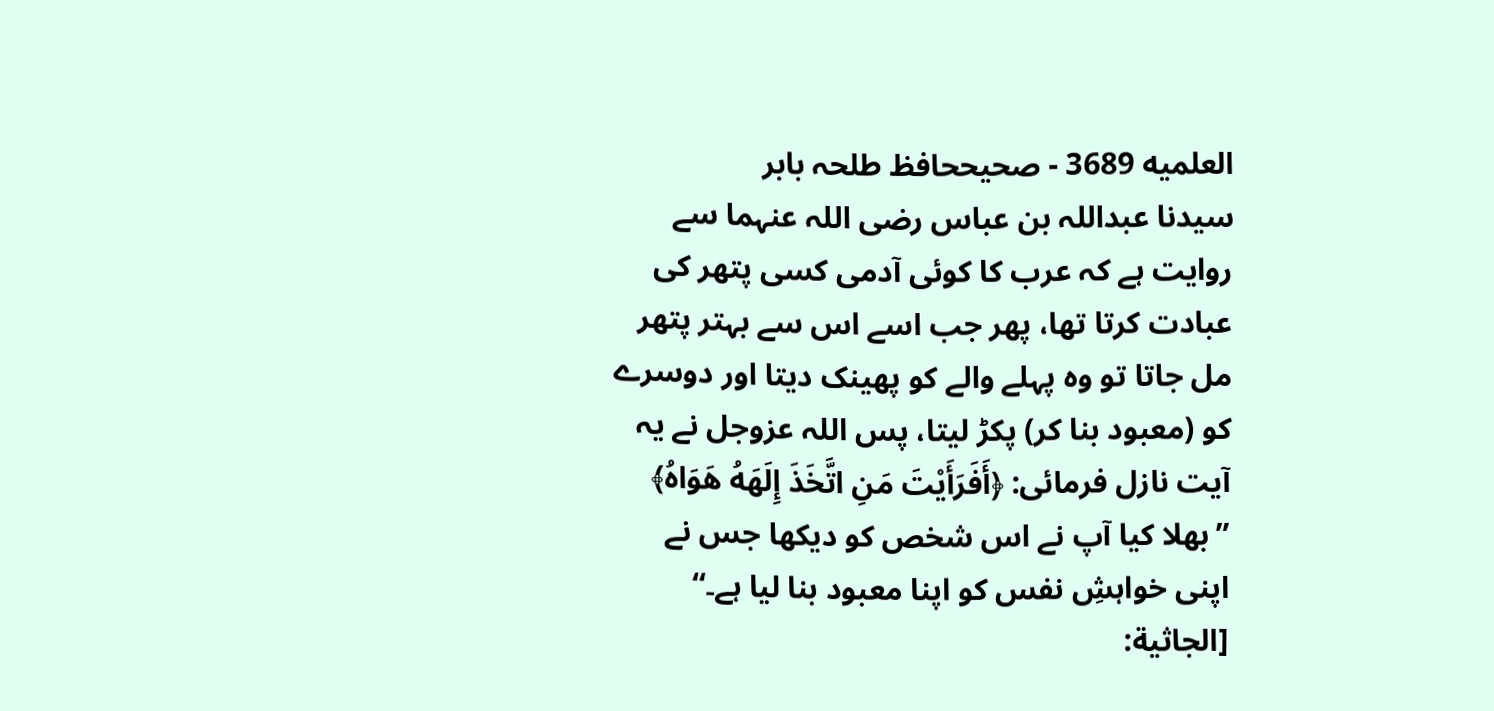العلميه 3689 - صحيححافظ طلحہ بابر
سیدنا عبداللہ بن عباس رضی اللہ عنہما سے روایت ہے کہ عرب کا کوئی آدمی کسی پتھر کی عبادت کرتا تھا، پھر جب اسے اس سے بہتر پتھر مل جاتا تو وہ پہلے والے کو پھینک دیتا اور دوسرے کو (معبود بنا کر) پکڑ لیتا، پس اللہ عزوجل نے یہ آیت نازل فرمائی: ﴿أَفَرَأَيْتَ مَنِ اتَّخَذَ إِلَهَهُ هَوَاهُ﴾ ”بھلا کیا آپ نے اس شخص کو دیکھا جس نے اپنی خواہشِ نفس کو اپنا معبود بنا لیا ہے۔“ [الجاثية: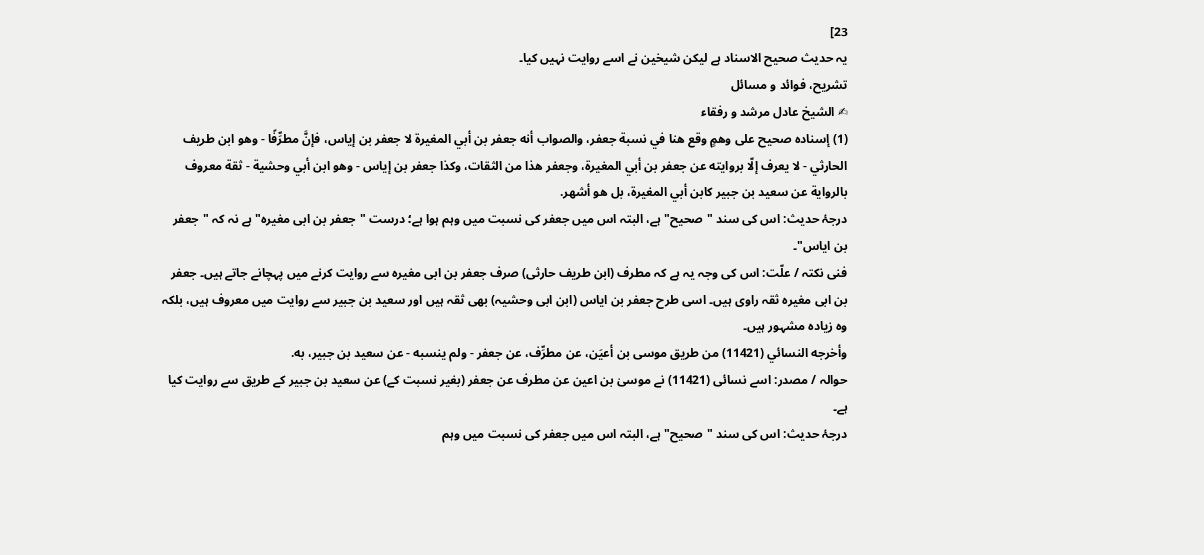23]
یہ حدیث صحیح الاسناد ہے لیکن شیخین نے اسے روایت نہیں کیا۔
تشریح، فوائد و مسائل
✍ الشیخ عادل مرشد و رفقاء
(1) إسناده صحيح على وهمٍ وقع هنا في نسبة جعفر، والصواب أنه جعفر بن أبي المغيرة لا جعفر بن إياس، فإنَّ مطرِّفًا - وهو ابن طريف الحارثي - لا يعرف إلّا بروايته عن جعفر بن أبي المغيرة، وجعفر هذا من الثقات، وكذا جعفر بن إياس - وهو ابن أبي وحشية - ثقة معروف بالرواية عن سعيد بن جبير كابن أبي المغيرة، بل هو أشهر.
درجۂ حدیث: اس کی سند "صحیح" ہے، البتہ اس میں جعفر کی نسبت میں وہم ہوا ہے؛ درست "جعفر بن ابی مغیرہ" ہے نہ کہ "جعفر بن ایاس"۔
فنی نکتہ / علّت: اس کی وجہ یہ ہے کہ مطرف (ابن طریف حارثی) صرف جعفر بن ابی مغیرہ سے روایت کرنے میں پہچانے جاتے ہیں۔ جعفر بن ابی مغیرہ ثقہ راوی ہیں۔ اسی طرح جعفر بن ایاس (ابن ابی وحشیہ) بھی ثقہ ہیں اور سعید بن جبیر سے روایت میں معروف ہیں، بلکہ وہ زیادہ مشہور ہیں۔
وأخرجه النسائي (11421) من طريق موسى بن أعيَن، عن مطرِّف، عن جعفر - ولم ينسبه - عن سعيد بن جبير، به.
حوالہ / مصدر: اسے نسائی (11421) نے موسیٰ بن اعین عن مطرف عن جعفر (بغیر نسبت کے) عن سعید بن جبیر کے طریق سے روایت کیا ہے۔
درجۂ حدیث: اس کی سند "صحیح" ہے، البتہ اس میں جعفر کی نسبت میں وہم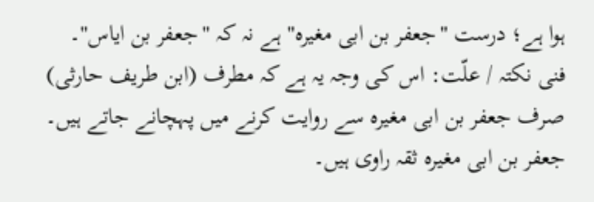ہوا ہے؛ درست "جعفر بن ابی مغیرہ" ہے نہ کہ "جعفر بن ایاس"۔
فنی نکتہ / علّت: اس کی وجہ یہ ہے کہ مطرف (ابن طریف حارثی) صرف جعفر بن ابی مغیرہ سے روایت کرنے میں پہچانے جاتے ہیں۔ جعفر بن ابی مغیرہ ثقہ راوی ہیں۔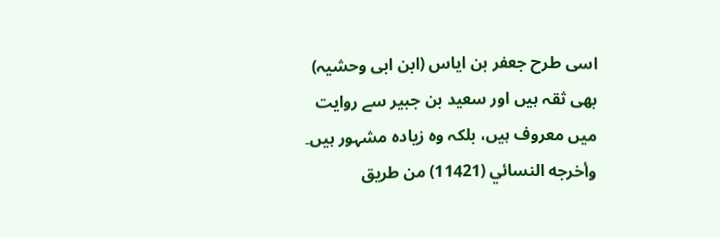اسی طرح جعفر بن ایاس (ابن ابی وحشیہ) بھی ثقہ ہیں اور سعید بن جبیر سے روایت میں معروف ہیں، بلکہ وہ زیادہ مشہور ہیں۔
وأخرجه النسائي (11421) من طريق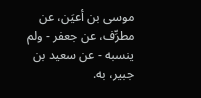موسى بن أعيَن، عن مطرِّف، عن جعفر - ولم ينسبه - عن سعيد بن جبير، به.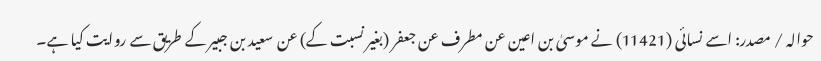حوالہ / مصدر: اسے نسائی (11421) نے موسیٰ بن اعین عن مطرف عن جعفر (بغیر نسبت کے) عن سعید بن جبیر کے طریق سے روایت کیا ہے۔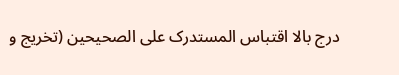درج بالا اقتباس المستدرک علی الصحیحین (تخریج و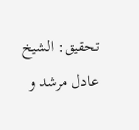تحقیق: الشیخ عادل مرشد و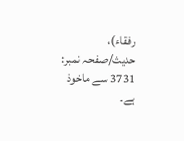رفقاء)، حدیث/صفحہ نمبر: 3731 سے ماخوذ ہے۔